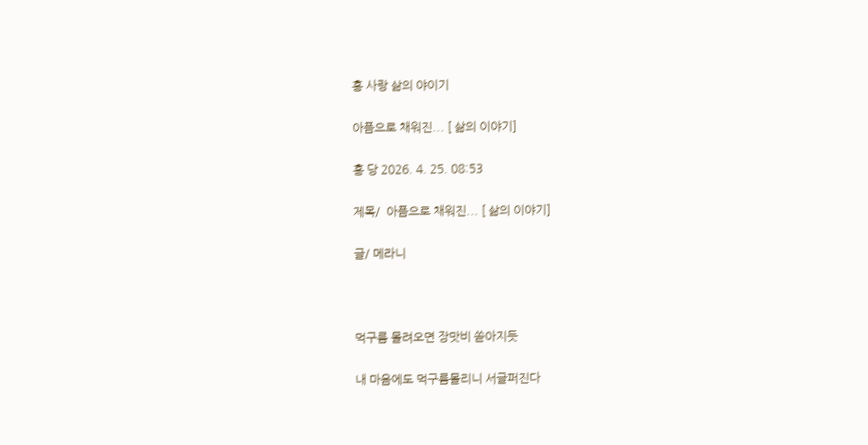홍 사랑 삶의 야이기

아픔으로 채워진... [ 삶의 이야기]

홍 당 2026. 4. 25. 08:53

제목/  아픔으로 채워진... [ 삶의 이야기]

글/ 메라니



먹구름 몰려오면 장맛비 쏟아지듯

내 마음에도 먹구름몰리니 서글퍼진다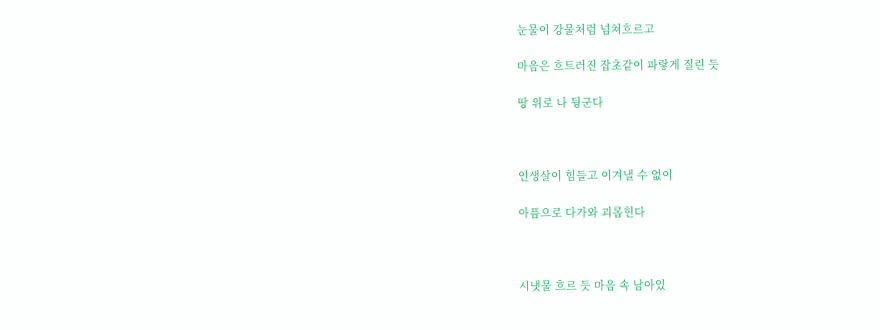눈물이 강물처럼 넘쳐흐르고

마음은 흐트러진 잡초같이 파랗게 질린 듯

땅 위로 나 뒹군다



인생살이 힘들고 이겨낼 수 없이

아픔으로 다가와 괴롭힌다



시냇물 흐르 듯 마음 속 남아있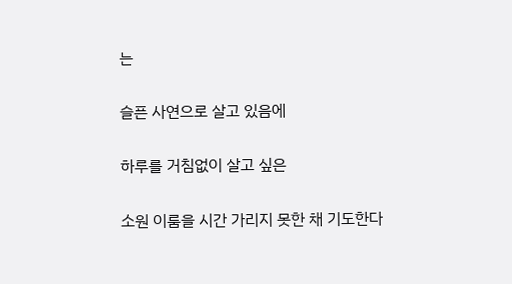는

슬픈 사연으로 살고 있음에

하루를 거침없이 살고 싶은

소원 이룸을 시간 가리지 못한 채 기도한다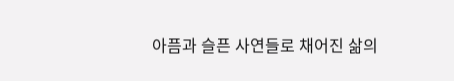아픔과 슬픈 사연들로 채어진 삶의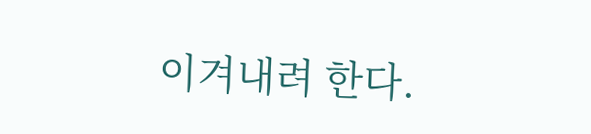이겨내려 한다.